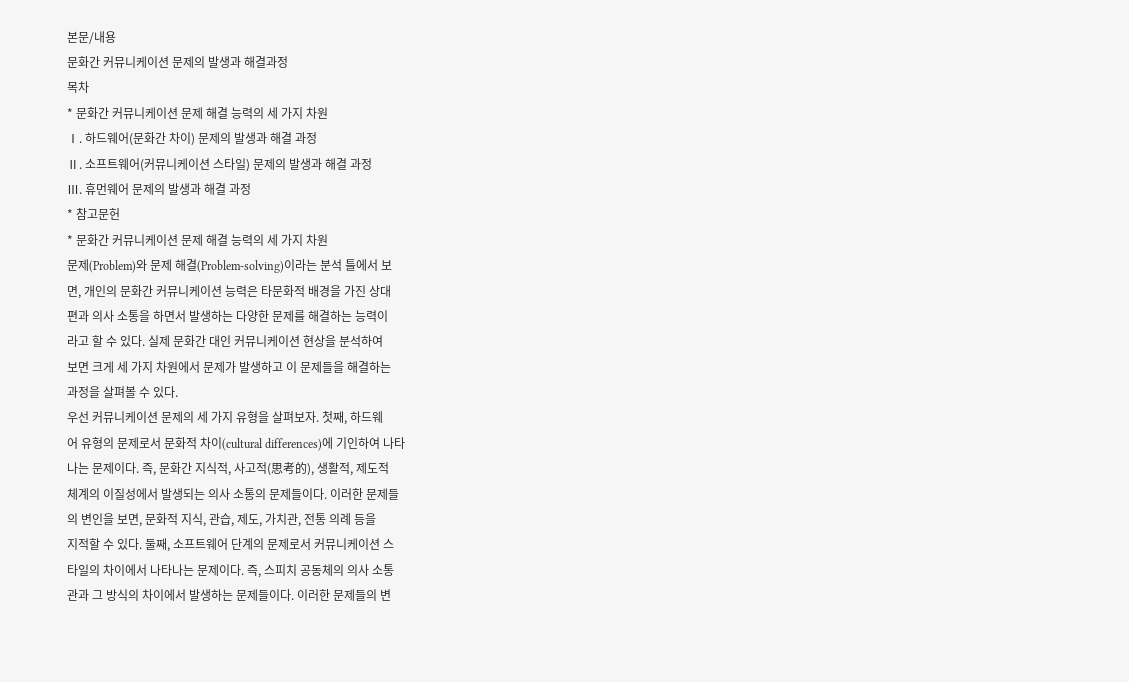본문/내용
문화간 커뮤니케이션 문제의 발생과 해결과정
목차
* 문화간 커뮤니케이션 문제 해결 능력의 세 가지 차원
Ⅰ. 하드웨어(문화간 차이) 문제의 발생과 해결 과정
Ⅱ. 소프트웨어(커뮤니케이션 스타일) 문제의 발생과 해결 과정
Ⅲ. 휴먼웨어 문제의 발생과 해결 과정
* 참고문헌
* 문화간 커뮤니케이션 문제 해결 능력의 세 가지 차원
문제(Problem)와 문제 해결(Problem-solving)이라는 분석 틀에서 보
면, 개인의 문화간 커뮤니케이션 능력은 타문화적 배경을 가진 상대
편과 의사 소통을 하면서 발생하는 다양한 문제를 해결하는 능력이
라고 할 수 있다. 실제 문화간 대인 커뮤니케이션 현상을 분석하여
보면 크게 세 가지 차원에서 문제가 발생하고 이 문제들을 해결하는
과정을 살펴볼 수 있다.
우선 커뮤니케이션 문제의 세 가지 유형을 살펴보자. 첫째, 하드웨
어 유형의 문제로서 문화적 차이(cultural differences)에 기인하여 나타
나는 문제이다. 즉, 문화간 지식적, 사고적(思考的), 생활적, 제도적
체계의 이질성에서 발생되는 의사 소통의 문제들이다. 이러한 문제들
의 변인을 보면, 문화적 지식, 관습, 제도, 가치관, 전통 의례 등을
지적할 수 있다. 둘째, 소프트웨어 단계의 문제로서 커뮤니케이션 스
타일의 차이에서 나타나는 문제이다. 즉, 스피치 공동체의 의사 소통
관과 그 방식의 차이에서 발생하는 문제들이다. 이러한 문제들의 변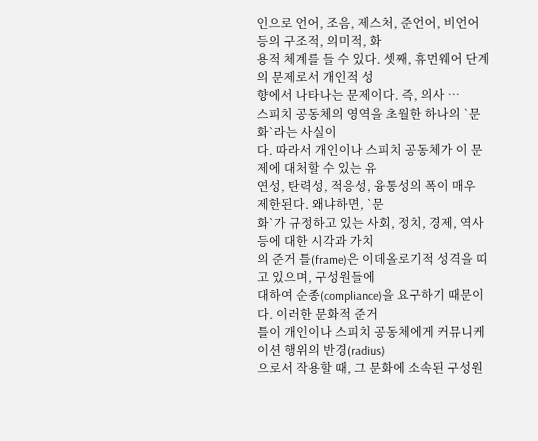인으로 언어, 조음, 제스처, 준언어, 비언어 등의 구조적, 의미적, 화
용적 체계를 들 수 있다. 셋째, 휴먼웨어 단계의 문제로서 개인적 성
향에서 나타나는 문제이다. 즉, 의사 …
스피치 공동체의 영역을 초월한 하나의 `문화`라는 사실이
다. 따라서 개인이나 스피치 공동체가 이 문제에 대처할 수 있는 유
연성, 탄력성, 적응성, 융통성의 폭이 매우 제한된다. 왜냐하면, `문
화`가 규정하고 있는 사회, 정치, 경제, 역사 등에 대한 시각과 가치
의 준거 틀(frame)은 이데올로기적 성격을 띠고 있으며, 구성원들에
대하여 순종(compliance)을 요구하기 때문이다. 이러한 문화적 준거
틀이 개인이나 스피치 공동체에게 커뮤니케이션 행위의 반경(radius)
으로서 작용할 때, 그 문화에 소속된 구성원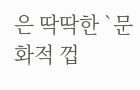은 딱딱한 `문화적 껍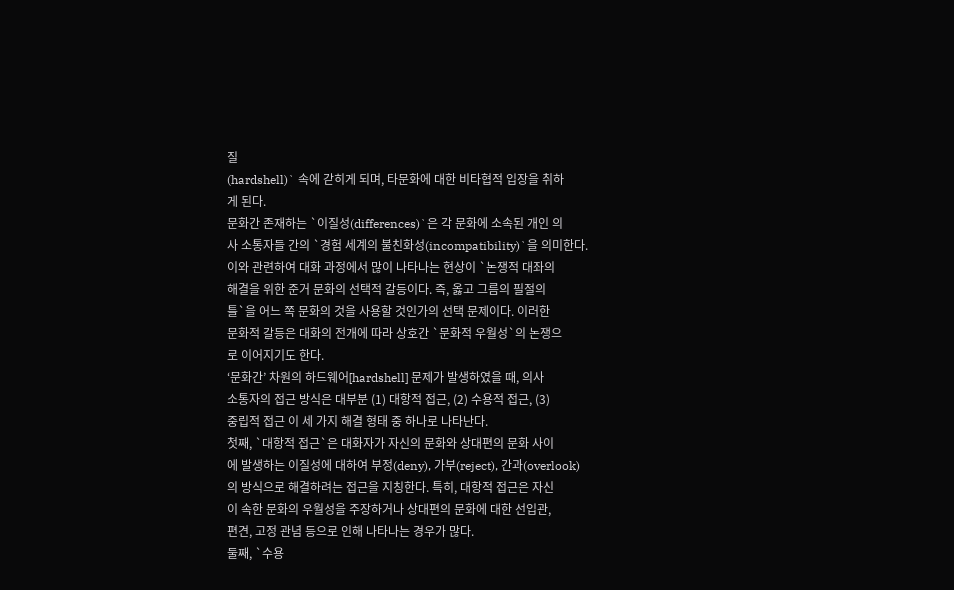질
(hardshell)` 속에 갇히게 되며, 타문화에 대한 비타협적 입장을 취하
게 된다.
문화간 존재하는 `이질성(differences)`은 각 문화에 소속된 개인 의
사 소통자들 간의 `경험 세계의 불친화성(incompatibility)`을 의미한다.
이와 관련하여 대화 과정에서 많이 나타나는 현상이 `논쟁적 대좌의
해결을 위한 준거 문화의 선택적 갈등이다. 즉, 옳고 그름의 필절의
틀`을 어느 쪽 문화의 것을 사용할 것인가의 선택 문제이다. 이러한
문화적 갈등은 대화의 전개에 따라 상호간 `문화적 우월성`의 논쟁으
로 이어지기도 한다.
‘문화간’ 차원의 하드웨어[hardshell] 문제가 발생하였을 때, 의사
소통자의 접근 방식은 대부분 (1) 대항적 접근, (2) 수용적 접근, (3)
중립적 접근 이 세 가지 해결 형태 중 하나로 나타난다.
첫째, `대항적 접근`은 대화자가 자신의 문화와 상대편의 문화 사이
에 발생하는 이질성에 대하여 부정(deny), 가부(reject), 간과(overlook)
의 방식으로 해결하려는 접근을 지칭한다. 특히, 대항적 접근은 자신
이 속한 문화의 우월성을 주장하거나 상대편의 문화에 대한 선입관,
편견, 고정 관념 등으로 인해 나타나는 경우가 많다.
둘째, `수용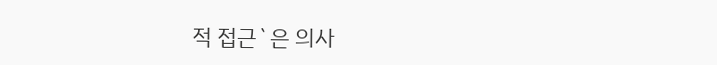적 접근`은 의사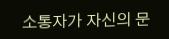소통자가 자신의 문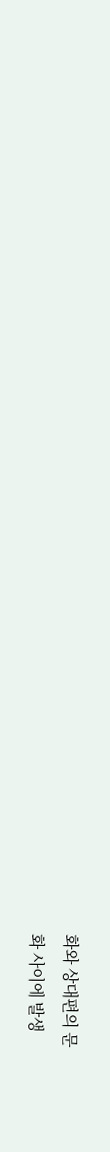화와 상대편의 문
화 사이에 발생